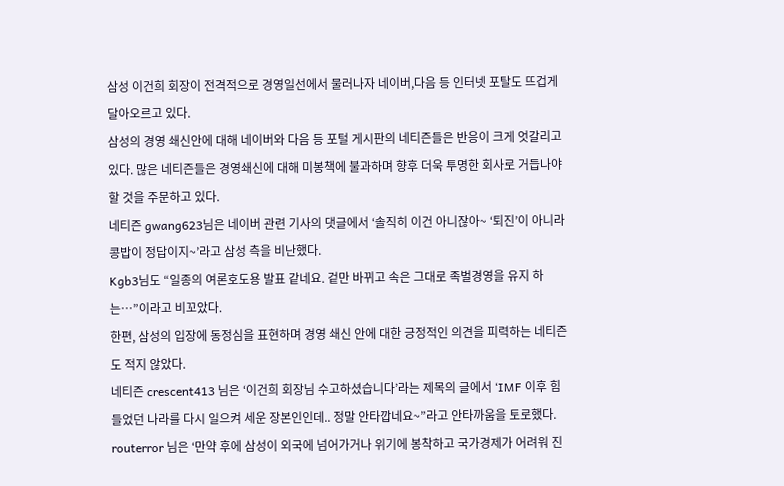삼성 이건희 회장이 전격적으로 경영일선에서 물러나자 네이버,다음 등 인터넷 포탈도 뜨겁게 달아오르고 있다.
삼성의 경영 쇄신안에 대해 네이버와 다음 등 포털 게시판의 네티즌들은 반응이 크게 엇갈리고 있다. 많은 네티즌들은 경영쇄신에 대해 미봉책에 불과하며 향후 더욱 투명한 회사로 거듭나야 할 것을 주문하고 있다.
네티즌 gwang623님은 네이버 관련 기사의 댓글에서 ‘솔직히 이건 아니잖아~ ‘퇴진’이 아니라 콩밥이 정답이지~’라고 삼성 측을 비난했다.
Kgb3님도 “일종의 여론호도용 발표 같네요. 겉만 바뀌고 속은 그대로 족벌경영을 유지 하는…”이라고 비꼬았다.
한편, 삼성의 입장에 동정심을 표현하며 경영 쇄신 안에 대한 긍정적인 의견을 피력하는 네티즌도 적지 않았다.
네티즌 crescent413 님은 ‘이건희 회장님 수고하셨습니다’라는 제목의 글에서 ‘IMF 이후 힘들었던 나라를 다시 일으켜 세운 장본인인데.. 정말 안타깝네요~”라고 안타까움을 토로했다.
routerror 님은 ‘만약 후에 삼성이 외국에 넘어가거나 위기에 봉착하고 국가경제가 어려워 진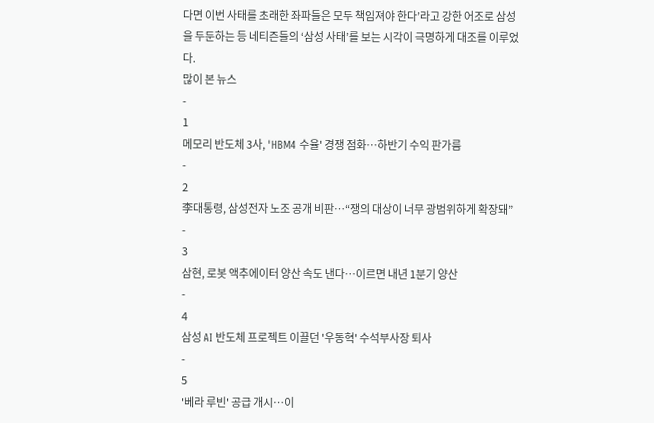다면 이번 사태를 초래한 좌파들은 모두 책임져야 한다’라고 강한 어조로 삼성을 두둔하는 등 네티즌들의 ‘삼성 사태’를 보는 시각이 극명하게 대조를 이루었다.
많이 본 뉴스
-
1
메모리 반도체 3사, 'HBM4 수율' 경쟁 점화…하반기 수익 판가름
-
2
李대통령, 삼성전자 노조 공개 비판…“쟁의 대상이 너무 광범위하게 확장돼”
-
3
삼현, 로봇 액추에이터 양산 속도 낸다…이르면 내년 1분기 양산
-
4
삼성 AI 반도체 프로젝트 이끌던 '우동혁' 수석부사장 퇴사
-
5
'베라 루빈' 공급 개시…이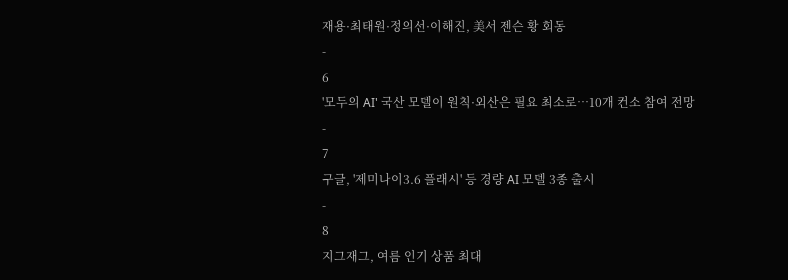재용·최태원·정의선·이해진, 美서 젠슨 황 회동
-
6
'모두의 AI' 국산 모델이 원칙·외산은 필요 최소로…10개 컨소 참여 전망
-
7
구글, '제미나이3.6 플래시' 등 경량 AI 모델 3종 출시
-
8
지그재그, 여름 인기 상품 최대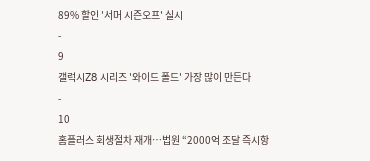89% 할인 '서머 시즌오프' 실시
-
9
갤럭시Z8 시리즈 '와이드 폴드' 가장 많이 만든다
-
10
홈플러스 회생절차 재개…법원 “2000억 조달 즉시항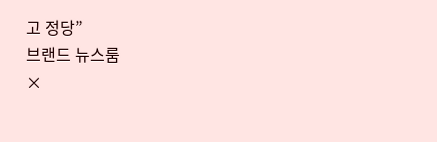고 정당”
브랜드 뉴스룸
×